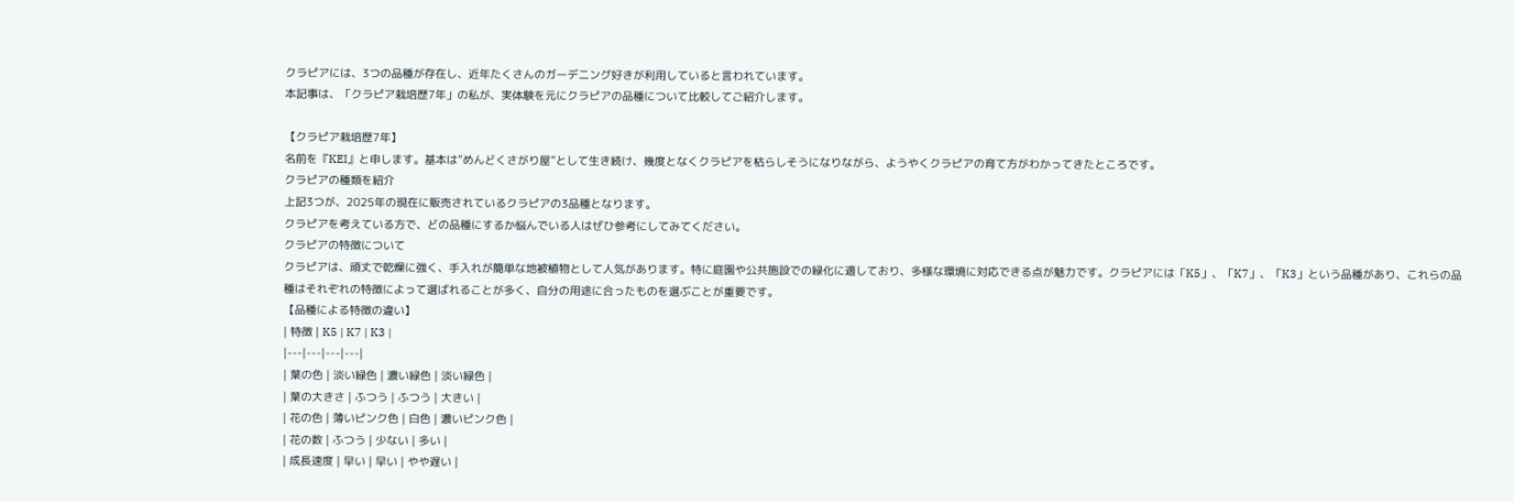クラピアには、3つの品種が存在し、近年たくさんのガーデニング好きが利用していると言われています。
本記事は、「クラピア栽培歴7年」の私が、実体験を元にクラピアの品種について比較してご紹介します。

【クラピア栽培歴7年】
名前を『KEI』と申します。基本は”めんどくさがり屋”として生き続け、幾度となくクラピアを枯らしそうになりながら、ようやくクラピアの育て方がわかってきたところです。
クラピアの種類を紹介
上記3つが、2025年の現在に販売されているクラピアの3品種となります。
クラピアを考えている方で、どの品種にするか悩んでいる人はぜひ参考にしてみてください。
クラピアの特徴について
クラピアは、頑丈で乾燥に強く、手入れが簡単な地被植物として人気があります。特に庭園や公共施設での緑化に適しており、多様な環境に対応できる点が魅力です。クラピアには「K5」、「K7」、「K3」という品種があり、これらの品種はそれぞれの特徴によって選ばれることが多く、自分の用途に合ったものを選ぶことが重要です。
【品種による特徴の違い】
| 特徴 | K5 | K7 | K3 |
|---|---|---|---|
| 葉の色 | 淡い緑色 | 濃い緑色 | 淡い緑色 |
| 葉の大きさ | ふつう | ふつう | 大きい |
| 花の色 | 薄いピンク色 | 白色 | 濃いピンク色 |
| 花の数 | ふつう | 少ない | 多い |
| 成長速度 | 早い | 早い | やや遅い |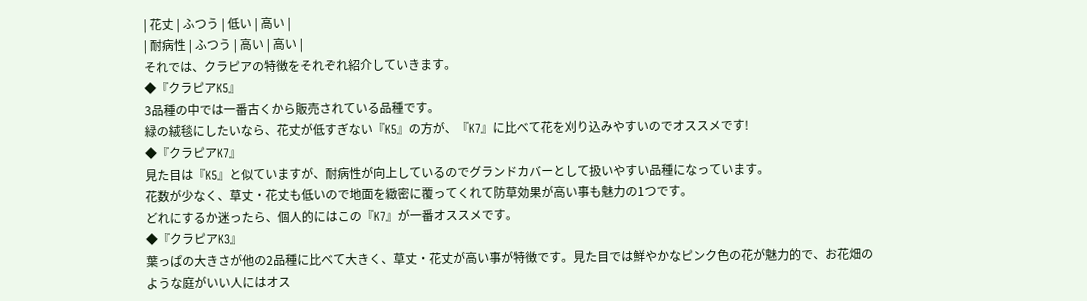| 花丈 | ふつう | 低い | 高い |
| 耐病性 | ふつう | 高い | 高い |
それでは、クラピアの特徴をそれぞれ紹介していきます。
◆『クラピアK5』
3品種の中では一番古くから販売されている品種です。
緑の絨毯にしたいなら、花丈が低すぎない『K5』の方が、『K7』に比べて花を刈り込みやすいのでオススメです!
◆『クラピアK7』
見た目は『K5』と似ていますが、耐病性が向上しているのでグランドカバーとして扱いやすい品種になっています。
花数が少なく、草丈・花丈も低いので地面を緻密に覆ってくれて防草効果が高い事も魅力の1つです。
どれにするか迷ったら、個人的にはこの『K7』が一番オススメです。
◆『クラピアK3』
葉っぱの大きさが他の2品種に比べて大きく、草丈・花丈が高い事が特徴です。見た目では鮮やかなピンク色の花が魅力的で、お花畑のような庭がいい人にはオス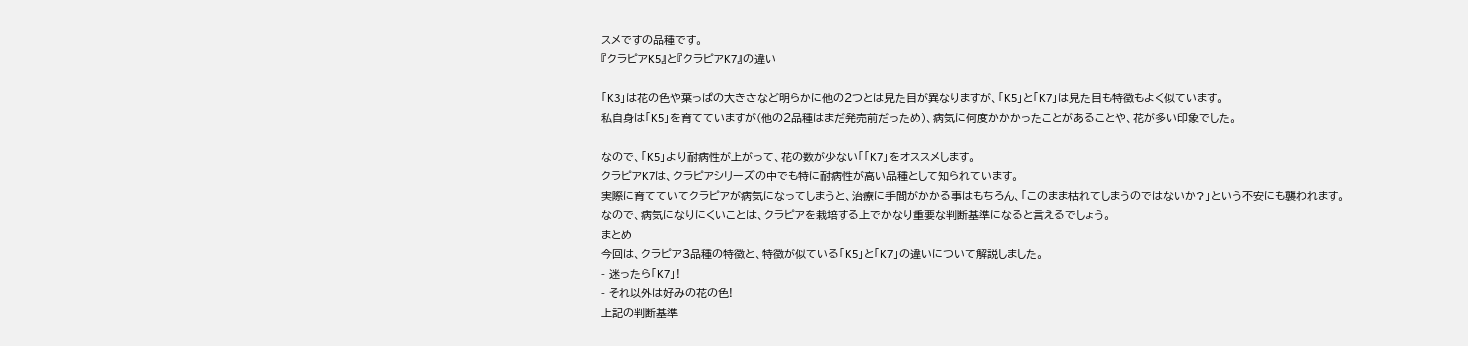スメですの品種です。
『クラピアK5』と『クラピアK7』の違い

「K3」は花の色や葉っぱの大きさなど明らかに他の2つとは見た目が異なりますが、「K5」と「K7」は見た目も特徴もよく似ています。
私自身は「K5」を育てていますが(他の2品種はまだ発売前だっため)、病気に何度かかかったことがあることや、花が多い印象でした。

なので、「K5」より耐病性が上がって、花の数が少ない「「K7」をオススメします。
クラピアK7は、クラピアシリーズの中でも特に耐病性が高い品種として知られています。
実際に育てていてクラピアが病気になってしまうと、治療に手間がかかる事はもちろん、「このまま枯れてしまうのではないか?」という不安にも襲われます。
なので、病気になりにくいことは、クラピアを栽培する上でかなり重要な判断基準になると言えるでしょう。
まとめ
今回は、クラピア3品種の特徴と、特徴が似ている「K5」と「K7」の違いについて解説しました。
- 迷ったら「K7」!
- それ以外は好みの花の色!
上記の判断基準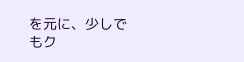を元に、少しでもク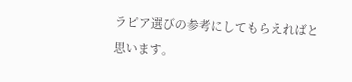ラピア選びの参考にしてもらえればと思います。